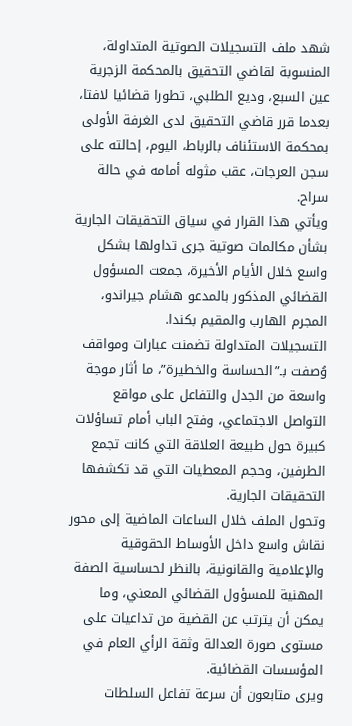شهد ملف التسجيلات الصوتية المتداولة، المنسوبة لقاضي التحقيق بالمحكمة الزجرية عين السبع، وديع الطلبي، تطورا قضائيا لافتا، بعدما قرر قاضي التحقيق لدى الغرفة الأولى بمحكمة الاستئناف بالرباط، اليوم، إحالته على سجن العرجات، عقب مثوله أمامه في حالة سراح.
ويأتي هذا القرار في سياق التحقيقات الجارية بشأن مكالمات صوتية جرى تداولها بشكل واسع خلال الأيام الأخيرة، جمعت المسؤول القضائي المذكور بالمدعو هشام جيراندو، المجرم الهارب والمقيم بكندا.
التسجيلات المتداولة تضمنت عبارات ومواقف وُصفت بـ”الحساسة والخطيرة”، ما أثار موجة واسعة من الجدل والتفاعل على مواقع التواصل الاجتماعي، وفتح الباب أمام تساؤلات كبيرة حول طبيعة العلاقة التي كانت تجمع الطرفين، وحجم المعطيات التي قد تكشفها التحقيقات الجارية.
وتحول الملف خلال الساعات الماضية إلى محور نقاش واسع داخل الأوساط الحقوقية والإعلامية والقانونية، بالنظر لحساسية الصفة المهنية للمسؤول القضائي المعني، وما يمكن أن يترتب عن القضية من تداعيات على مستوى صورة العدالة وثقة الرأي العام في المؤسسات القضائية.
ويرى متابعون أن سرعة تفاعل السلطات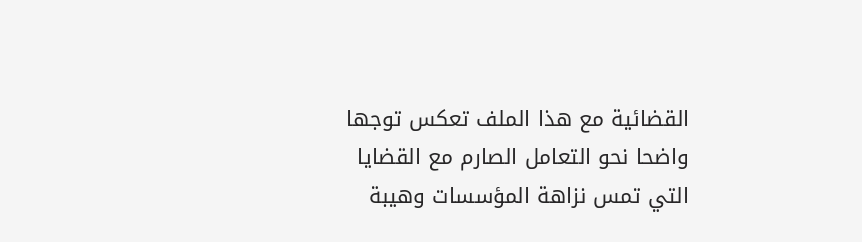القضائية مع هذا الملف تعكس توجها واضحا نحو التعامل الصارم مع القضايا التي تمس نزاهة المؤسسات وهيبة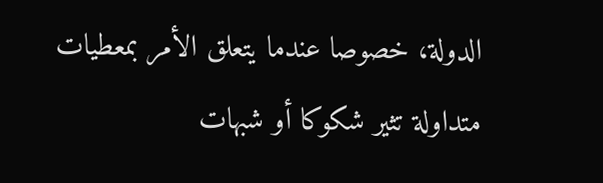الدولة، خصوصا عندما يتعلق الأمر بمعطيات متداولة تثير شكوكا أو شبهات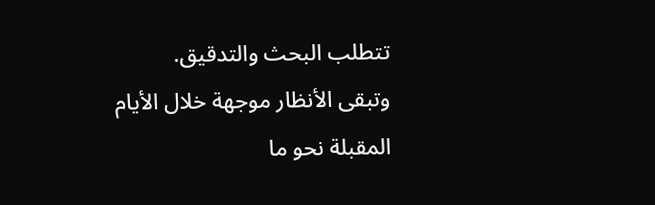تتطلب البحث والتدقيق.
وتبقى الأنظار موجهة خلال الأيام المقبلة نحو ما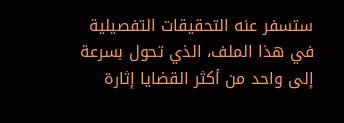ستسفر عنه التحقيقات التفصيلية في هذا الملف، الذي تحول بسرعة إلى واحد من أكثر القضايا إثارة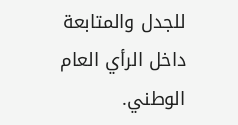للجدل والمتابعة داخل الرأي العام الوطني.